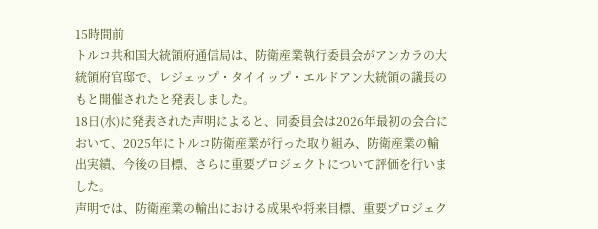15時間前
トルコ共和国大統領府通信局は、防衛産業執行委員会がアンカラの大統領府官邸で、レジェップ・タイイップ・エルドアン大統領の議長のもと開催されたと発表しました。
18日(水)に発表された声明によると、同委員会は2026年最初の会合において、2025年にトルコ防衛産業が行った取り組み、防衛産業の輸出実績、今後の目標、さらに重要プロジェクトについて評価を行いました。
声明では、防衛産業の輸出における成果や将来目標、重要プロジェク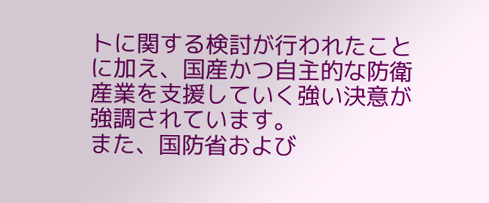トに関する検討が行われたことに加え、国産かつ自主的な防衛産業を支援していく強い決意が強調されています。
また、国防省および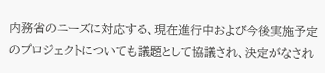内務省のニーズに対応する、現在進行中および今後実施予定のプロジェクトについても議題として協議され、決定がなされ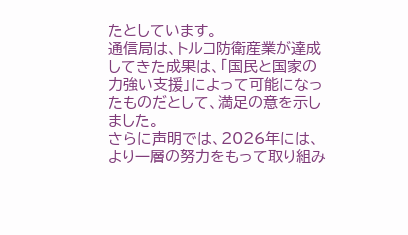たとしています。
通信局は、トルコ防衛産業が達成してきた成果は、「国民と国家の力強い支援」によって可能になったものだとして、満足の意を示しました。
さらに声明では、2026年には、より一層の努力をもって取り組み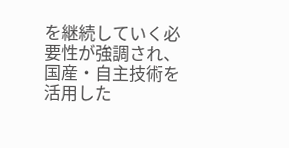を継続していく必要性が強調され、国産・自主技術を活用した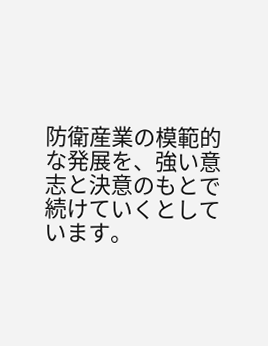防衛産業の模範的な発展を、強い意志と決意のもとで続けていくとしています。